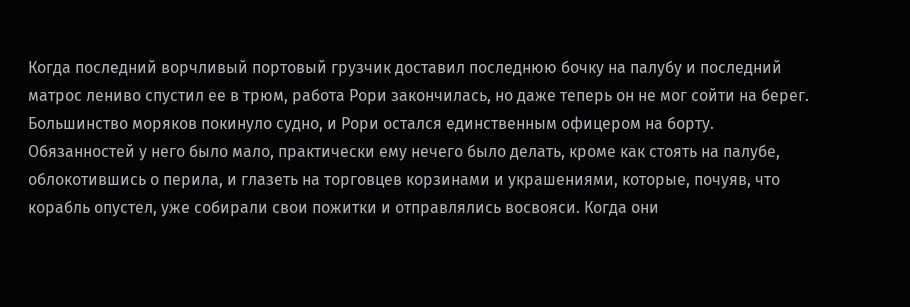Когда последний ворчливый портовый грузчик доставил последнюю бочку на палубу и последний матрос лениво спустил ее в трюм, работа Рори закончилась, но даже теперь он не мог сойти на берег. Большинство моряков покинуло судно, и Рори остался единственным офицером на борту. Обязанностей у него было мало, практически ему нечего было делать, кроме как стоять на палубе, облокотившись о перила, и глазеть на торговцев корзинами и украшениями, которые, почуяв, что корабль опустел, уже собирали свои пожитки и отправлялись восвояси. Когда они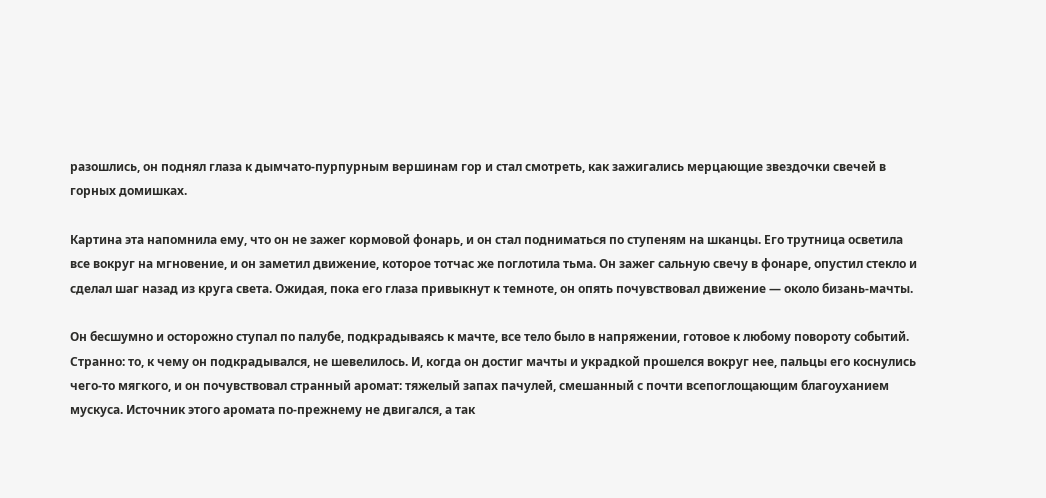разошлись, он поднял глаза к дымчато-пурпурным вершинам гор и стал смотреть, как зажигались мерцающие звездочки свечей в горных домишках.

Картина эта напомнила ему, что он не зажег кормовой фонарь, и он стал подниматься по ступеням на шканцы. Его трутница осветила все вокруг на мгновение, и он заметил движение, которое тотчас же поглотила тьма. Он зажег сальную свечу в фонаре, опустил стекло и сделал шаг назад из круга света. Ожидая, пока его глаза привыкнут к темноте, он опять почувствовал движение — около бизань-мачты.

Он бесшумно и осторожно ступал по палубе, подкрадываясь к мачте, все тело было в напряжении, готовое к любому повороту событий. Странно: то, к чему он подкрадывался, не шевелилось. И, когда он достиг мачты и украдкой прошелся вокруг нее, пальцы его коснулись чего-то мягкого, и он почувствовал странный аромат: тяжелый запах пачулей, смешанный с почти всепоглощающим благоуханием мускуса. Источник этого аромата по-прежнему не двигался, а так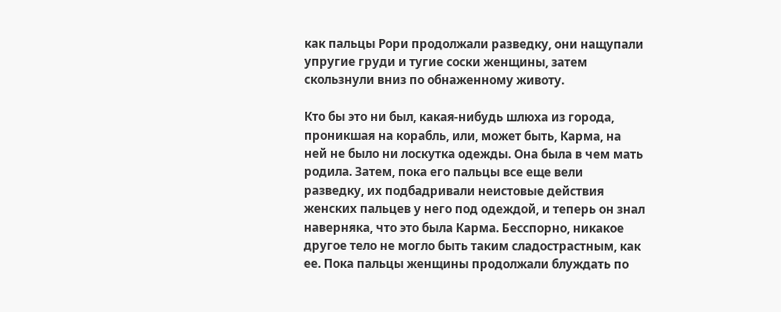как пальцы Рори продолжали разведку, они нащупали упругие груди и тугие соски женщины, затем скользнули вниз по обнаженному животу.

Кто бы это ни был, какая-нибудь шлюха из города, проникшая на корабль, или, может быть, Карма, на ней не было ни лоскутка одежды. Она была в чем мать родила. Затем, пока его пальцы все еще вели разведку, их подбадривали неистовые действия женских пальцев у него под одеждой, и теперь он знал наверняка, что это была Карма. Бесспорно, никакое другое тело не могло быть таким сладострастным, как ее. Пока пальцы женщины продолжали блуждать по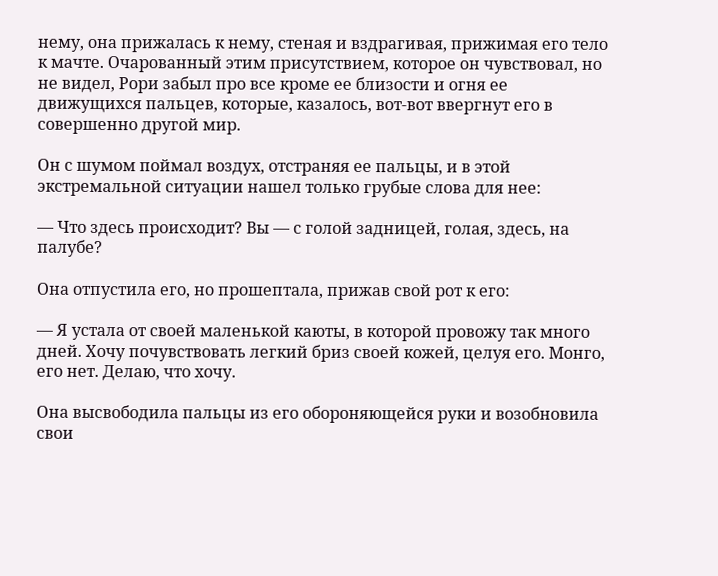нему, она прижалась к нему, стеная и вздрагивая, прижимая его тело к мачте. Очарованный этим присутствием, которое он чувствовал, но не видел, Рори забыл про все кроме ее близости и огня ее движущихся пальцев, которые, казалось, вот-вот ввергнут его в совершенно другой мир.

Он с шумом поймал воздух, отстраняя ее пальцы, и в этой экстремальной ситуации нашел только грубые слова для нее:

— Что здесь происходит? Вы — с голой задницей, голая, здесь, на палубе?

Она отпустила его, но прошептала, прижав свой рот к его:

— Я устала от своей маленькой каюты, в которой провожу так много дней. Хочу почувствовать легкий бриз своей кожей, целуя его. Монго, его нет. Делаю, что хочу.

Она высвободила пальцы из его обороняющейся руки и возобновила свои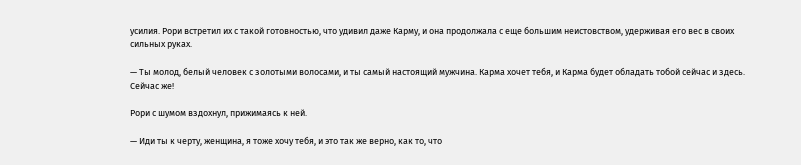усилия. Рори встретил их с такой готовностью, что удивил даже Карму, и она продолжала с еще большим неистовством, удерживая его вес в своих сильных руках.

— Ты молод, белый человек с золотыми волосами, и ты самый настоящий мужчина. Карма хочет тебя, и Карма будет обладать тобой сейчас и здесь. Сейчас же!

Рори с шумом вздохнул, прижимаясь к ней.

— Иди ты к черту, женщина, я тоже хочу тебя, и это так же верно, как то, что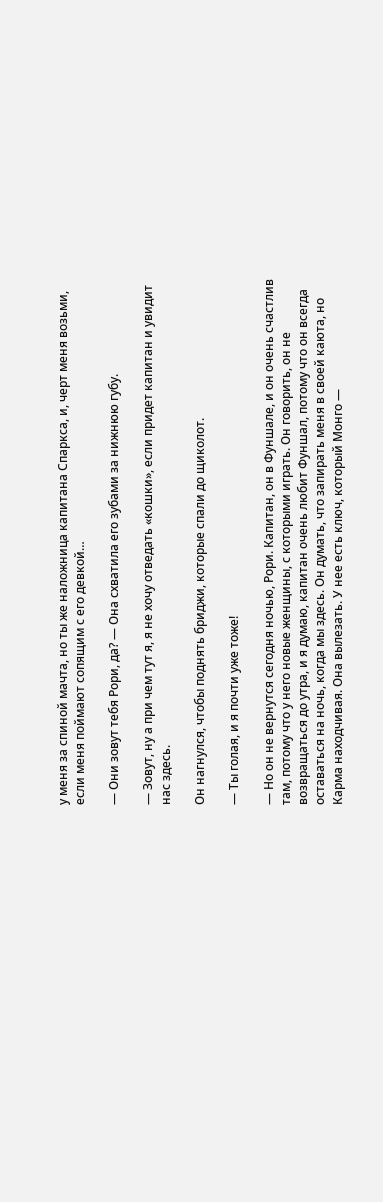у меня за спиной мачта, но ты же наложница капитана Спаркса, и, черт меня возьми, если меня поймают сопящим с его девкой…

— Они зовут тебя Рори, да? — Она схватила его зубами за нижнюю губу.

— Зовут, ну а при чем тут я, я не хочу отведать «кошки», если придет капитан и увидит нас здесь.

Он нагнулся, чтобы поднять бриджи, которые спали до щиколот.

— Ты голая, и я почти уже тоже!

— Но он не вернутся сегодня ночью, Рори. Капитан, он в Фуншале, и он очень счастлив там, потому что у него новые женщины, с которыми играть. Он говорить, он не возвращаться до утра, и я думаю, капитан очень любит Фуншал, потому что он всегда оставаться на ночь, когда мы здесь. Он думать, что запирать меня в своей каюта, но Карма находчивая. Она вылезать. У нее есть ключ, который Монго —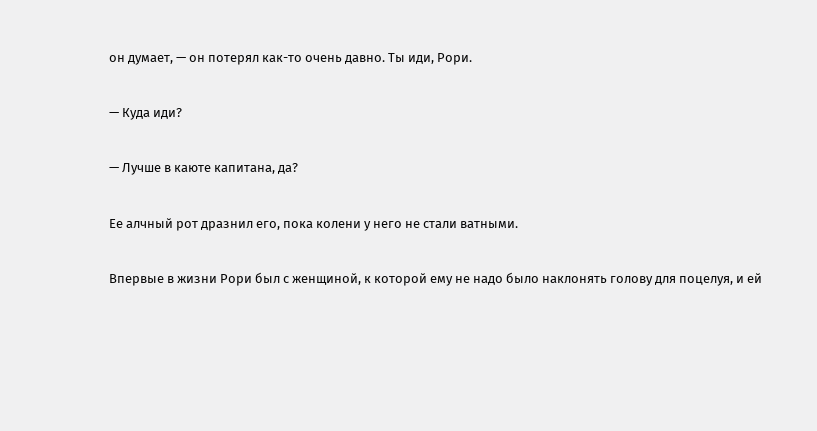он думает, — он потерял как-то очень давно. Ты иди, Рори.

— Куда иди?

— Лучше в каюте капитана, да?

Ее алчный рот дразнил его, пока колени у него не стали ватными.

Впервые в жизни Рори был с женщиной, к которой ему не надо было наклонять голову для поцелуя, и ей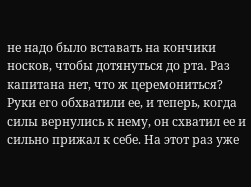не надо было вставать на кончики носков, чтобы дотянуться до рта. Раз капитана нет, что ж церемониться? Руки его обхватили ее, и теперь, когда силы вернулись к нему, он схватил ее и сильно прижал к себе. На этот раз уже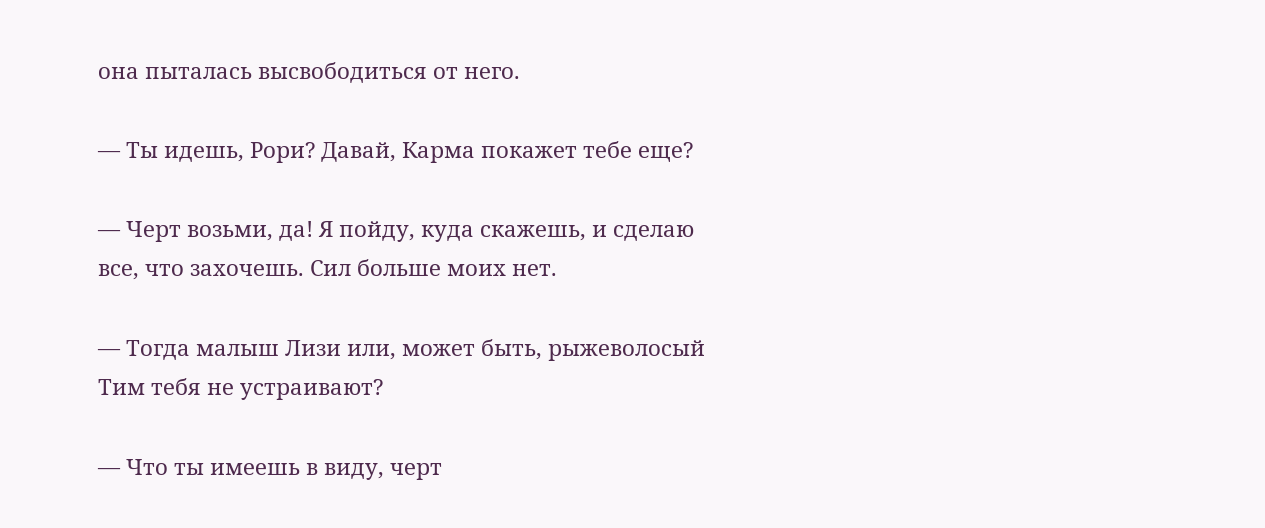она пыталась высвободиться от него.

— Ты идешь, Рори? Давай, Карма покажет тебе еще?

— Черт возьми, да! Я пойду, куда скажешь, и сделаю все, что захочешь. Сил больше моих нет.

— Тогда малыш Лизи или, может быть, рыжеволосый Тим тебя не устраивают?

— Что ты имеешь в виду, черт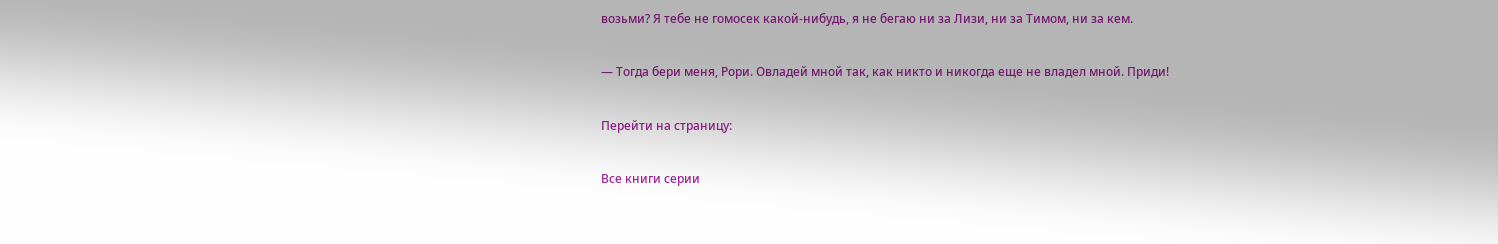возьми? Я тебе не гомосек какой-нибудь, я не бегаю ни за Лизи, ни за Тимом, ни за кем.

— Тогда бери меня, Рори. Овладей мной так, как никто и никогда еще не владел мной. Приди!

Перейти на страницу:

Все книги серии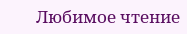Любимое чтение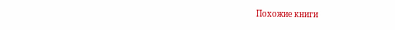Похожие книги